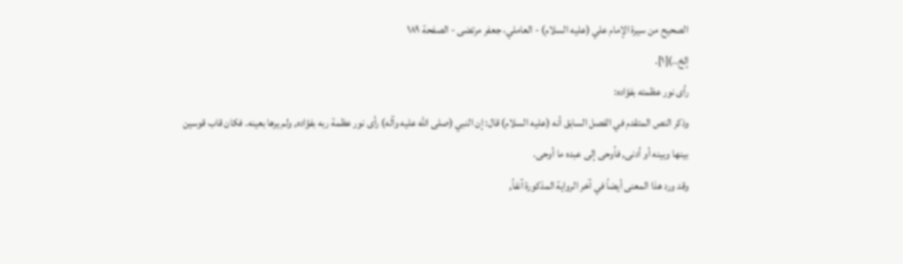الصحيح من سيرة الإمام علي (عليه السلام) - العاملي، جعفر مرتضى - الصفحة ١٨٩
إلخ..)[١].
رأى نور عظمته بفؤاده:
وذكر النص المتقدم في الفصل السابق أنه (عليه السلام) قال: إن النبي (صلى الله عليه وآله) رأى نور عظمة ربه بفؤاده, ولم يرها بعينه. فكان قاب قوسين بينها وبينه أو أدنى, فأوحى إلى عبده ما أوحى.
وقد ورد هذا المعنى أيضاً في آخر الرواية المذكورة آنفاً,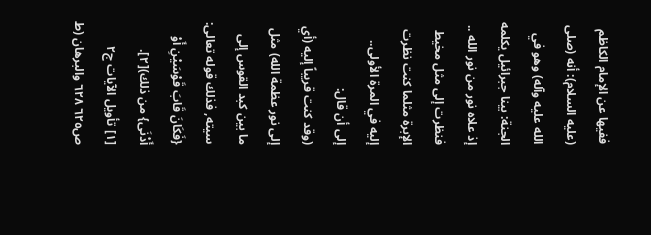ففيها عن الإمام الكاظم (عليه السلام): أنه (صلى الله عليه وآله) وهو في الجنة: بينا جبرائيل يكلمه إذ علاه نور من نور الله .. فنظرت إلى مثل مخيط الإبرة مثلما كنت نظرت إليه في المرة الأولى..
إلى أن قال:
(وقد كنت قريباً إليه (أي إلى نور عظمة الله) مثل ما بين كبد القوس إلى سيته, فذلك قوله تعالى: {فَكَانَ قَابَ قَوْسَيْنِ أَوْ أَدْنَى} من ذلك)[٢].
[١] تأويل الآيات ج٢ ص٦٢٥ ٦٢٨ والبرهان (ط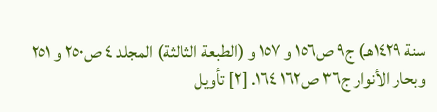سنة ١٤٢٩هـ) ج٩ ص١٥٦ و ١٥٧ و (الطبعة الثالثة) المجلد ٤ ص٢٥٠ و ٢٥١ وبحار الأنوار ج٣٦ ص١٦٢ ١٦٤. [٢] تأويل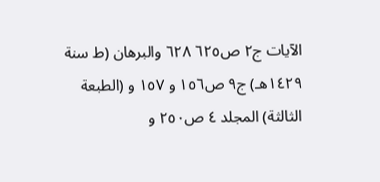الآيات ج٢ ص٦٢٥ ٦٢٨ والبرهان (ط سنة ١٤٢٩هـ) ج٩ ص١٥٦ و ١٥٧ و (الطبعة الثالثة) المجلد ٤ ص٢٥٠ و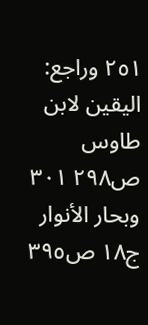٢٥١ وراجع: اليقين لابن طاوس ص٢٩٨ ٣٠١ وبحار الأنوار ج١٨ ص٣٩٥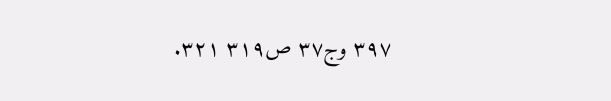٣٩٧ وج٣٧ ص٣١٩ ٣٢١.